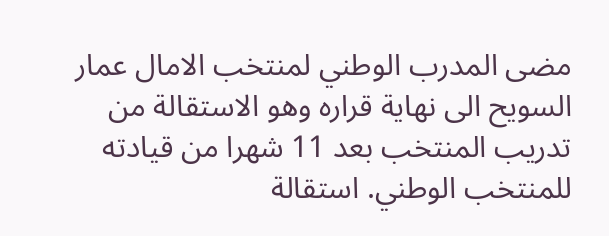مضى المدرب الوطني لمنتخب الامال عمار السويح الى نهاية قراره وهو الاستقالة من تدريب المنتخب بعد 11 شهرا من قيادته للمنتخب الوطني. استقالة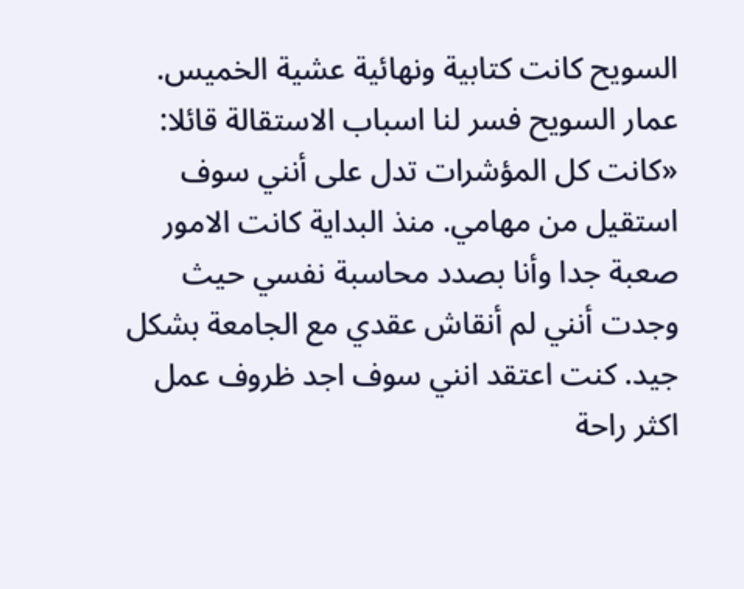السويح كانت كتابية ونهائية عشية الخميس. عمار السويح فسر لنا اسباب الاستقالة قائلا: «كانت كل المؤشرات تدل على أنني سوف استقيل من مهامي. منذ البداية كانت الامور صعبة جدا وأنا بصدد محاسبة نفسي حيث وجدت أنني لم أنقاش عقدي مع الجامعة بشكل جيد. كنت اعتقد انني سوف اجد ظروف عمل اكثر راحة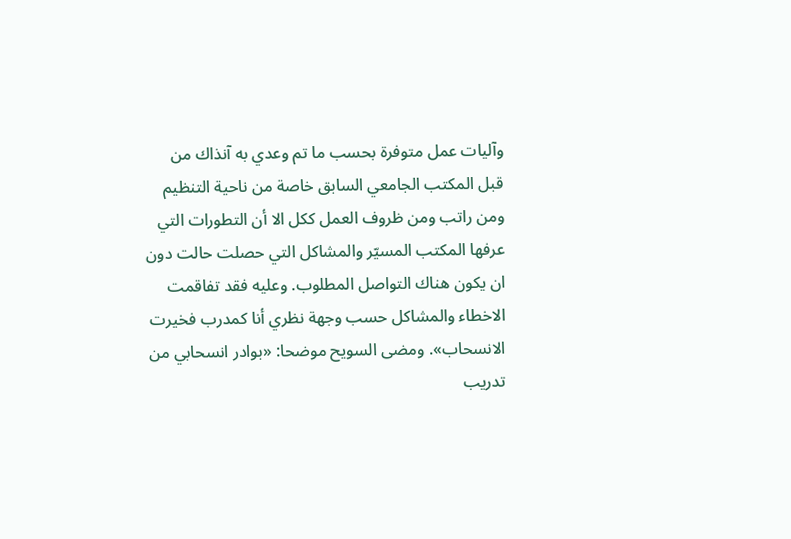وآليات عمل متوفرة بحسب ما تم وعدي به آنذاك من قبل المكتب الجامعي السابق خاصة من ناحية التنظيم ومن راتب ومن ظروف العمل ككل الا أن التطورات التي عرفها المكتب المسيّر والمشاكل التي حصلت حالت دون ان يكون هناك التواصل المطلوب. وعليه فقد تفاقمت الاخطاء والمشاكل حسب وجهة نظري أنا كمدرب فخيرت الانسحاب». ومضى السويح موضحا: «بوادر انسحابي من تدريب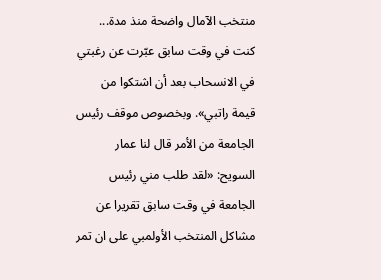منتخب الآمال واضحة منذ مدة... كنت في وقت سابق عبّرت عن رغبتي في الانسحاب بعد أن اشتكوا من قيمة راتبي». وبخصوص موقف رئيس الجامعة من الأمر قال لنا عمار السويح: «لقد طلب مني رئيس الجامعة في وقت سابق تقريرا عن مشاكل المنتخب الأولمبي على ان تمر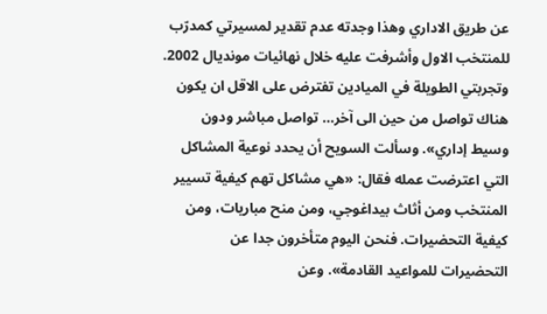عن طريق الاداري وهذا وجدته عدم تقدير لمسيرتي كمدرّب للمنتخب الاول وأشرفت عليه خلال نهائيات مونديال 2002. وتجربتي الطويلة في الميادين تفترض على الاقل ان يكون هناك تواصل من حين الى آخر... تواصل مباشر ودون وسيط إداري». وسألت السويح أن يحدد نوعية المشاكل التي اعترضت عمله فقال: «هي مشاكل تهم كيفية تسيير المنتخب ومن أثاث بيداغوجي، ومن منح مباريات، ومن كيفية التحضيرات. فنحن اليوم متأخرون جدا عن التحضيرات للمواعيد القادمة». وعن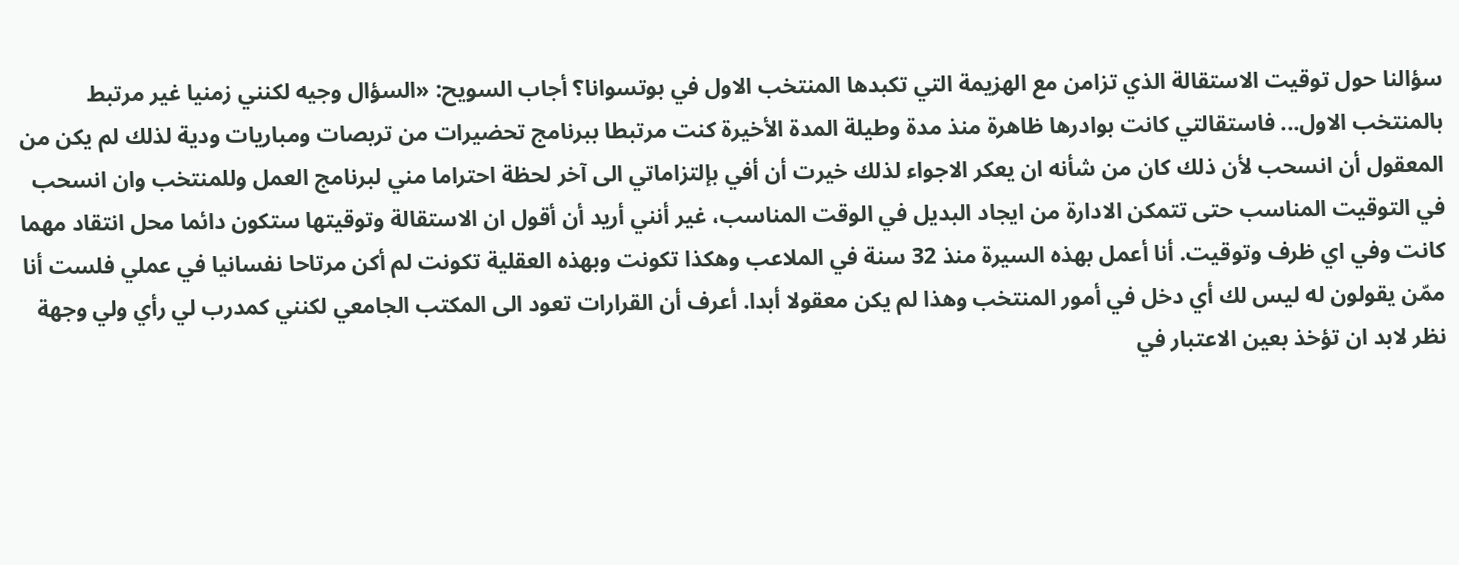سؤالنا حول توقيت الاستقالة الذي تزامن مع الهزيمة التي تكبدها المنتخب الاول في بوتسوانا؟ أجاب السويح: «السؤال وجيه لكنني زمنيا غير مرتبط بالمنتخب الاول... فاستقالتي كانت بوادرها ظاهرة منذ مدة وطيلة المدة الأخيرة كنت مرتبطا ببرنامج تحضيرات من تربصات ومباريات ودية لذلك لم يكن من المعقول أن انسحب لأن ذلك كان من شأنه ان يعكر الاجواء لذلك خيرت أن أفي بإلتزاماتي الى آخر لحظة احتراما مني لبرنامج العمل وللمنتخب وان انسحب في التوقيت المناسب حتى تتمكن الادارة من ايجاد البديل في الوقت المناسب، غير أنني أريد أن أقول ان الاستقالة وتوقيتها ستكون دائما محل انتقاد مهما كانت وفي اي ظرف وتوقيت. أنا أعمل بهذه السيرة منذ 32 سنة في الملاعب وهكذا تكونت وبهذه العقلية تكونت لم أكن مرتاحا نفسانيا في عملي فلست أنا ممّن يقولون له ليس لك أي دخل في أمور المنتخب وهذا لم يكن معقولا أبدا. أعرف أن القرارات تعود الى المكتب الجامعي لكنني كمدرب لي رأي ولي وجهة نظر لابد ان تؤخذ بعين الاعتبار في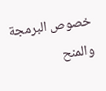خصوص البرمجة والمنح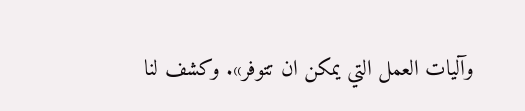وآليات العمل التي يمكن ان تتوفر». وكشف لنا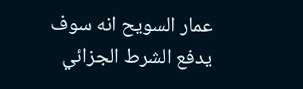عمار السويح انه سوف يدفع الشرط الجزائي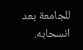للجامعة بعد انسحابه.